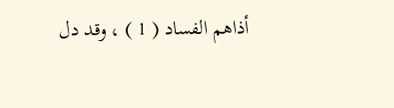أذاهم الفساد ( 1 ) ، وقد دل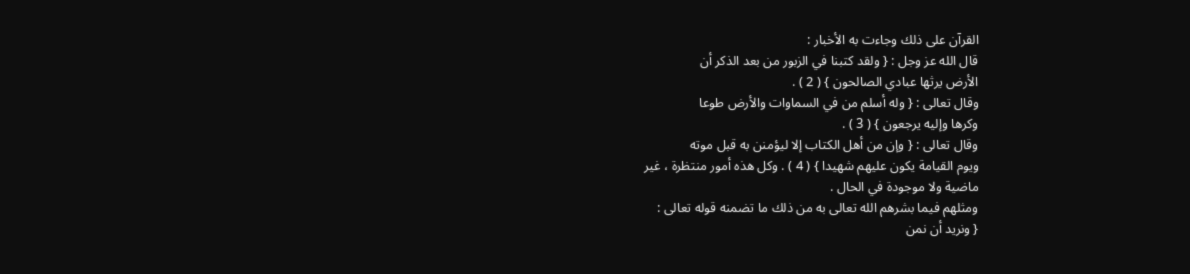القرآن على ذلك وجاءت به الأخبار :
قال الله عز وجل : { ولقد كتبنا في الزبور من بعد الذكر أن
الأرض يرثها عبادي الصالحون } ( 2 ) .
وقال تعالى : { وله أسلم من في السماوات والأرض طوعا
وكرها وإليه يرجعون } ( 3 ) .
وقال تعالى : { وإن من أهل الكتاب إلا ليؤمنن به قبل موته
ويوم القيامة يكون عليهم شهيدا } ( 4 ) . وكل هذه أمور منتظرة ، غير
ماضية ولا موجودة في الحال .
ومثلهم فيما بشرهم الله تعالى به من ذلك ما تضمنه قوله تعالى :
{ ونريد أن نمن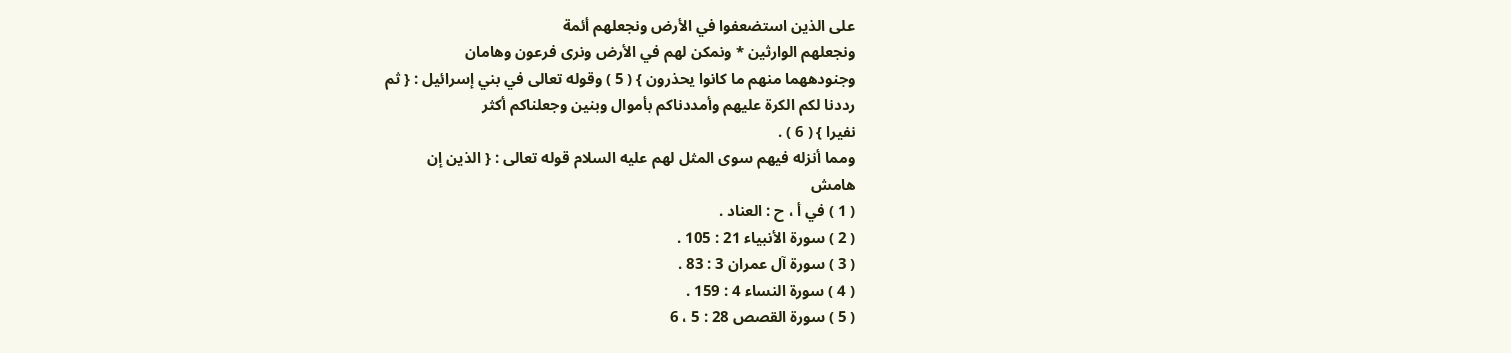على الذين استضعفوا في الأرض ونجعلهم أئمة
ونجعلهم الوارثين * ونمكن لهم في الأرض ونرى فرعون وهامان
وجنودههما منهم ما كانوا يحذرون } ( 5 ) وقوله تعالى في بني إسرائيل : { ثم
رددنا لكم الكرة عليهم وأمددناكم بأموال وبنين وجعلناكم أكثر
نفيرا } ( 6 ) .
ومما أنزله فيهم سوى المثل لهم عليه السلام قوله تعالى : { الذين إن
هامش
( 1 ) في أ ، ح : العناد .
( 2 ) سورة الأنبياء 21 : 105 .
( 3 ) سورة آل عمران 3 : 83 .
( 4 ) سورة النساء 4 : 159 .
( 5 ) سورة القصص 28 : 5 ، 6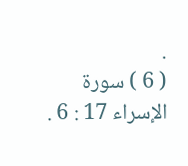.
( 6 ) سورة الإسراء 17 : 6 .